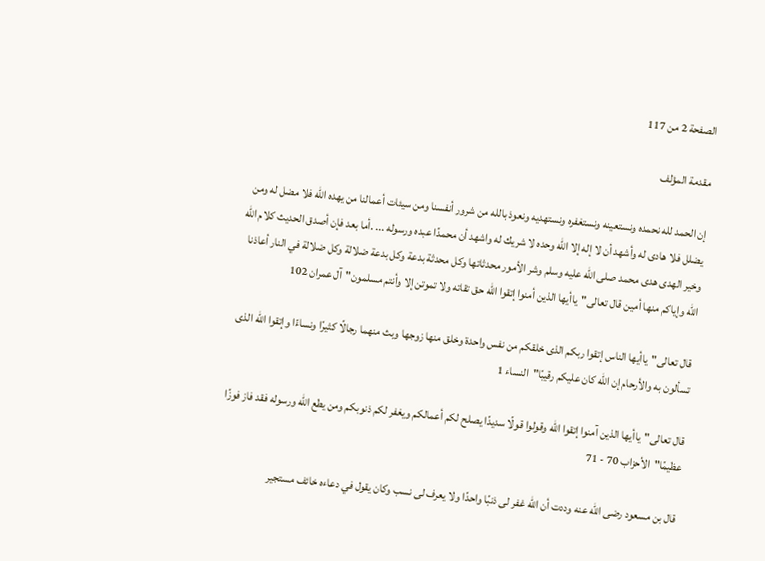الصفحة 2 من 117

مقدمة المؤلف

إن الحمد لله نحمده ونستعينه ونستغفره ونستهديه ونعوذ بالله من شرور أنفسنا ومن سيئات أعمالنا من يهده الله فلا مضل له ومن يضلل فلا هادى له وأشهد أن لا إله إلا الله وحده لا شريك له واشهد أن محمدًا عبده ورسوله ... .أما بعد فإن أصدق الحديث كلام الله وخير الهدى هدى محمد صلى الله عليه وسلم وشر الأمور محدثاتها وكل محدثة بدعة وكل بدعة ضلالة وكل ضلالة في النار أعاذنا الله وإياكم منها أمين قال تعالى"ياأيها الذين أمنوا إتقوا الله حق تقاته ولا تموتن إلا وأنتم مسلمون"آل عمران 102

قال تعالى"ياأيها الناس إتقوا ربكم الذى خلقكم من نفس واحدة وخلق منها زوجها وبث منهما رجالًا كثيرًا ونساءًا وإتقوا الله الذى تسألون به والأرحام إن الله كان عليكم رقيبًا"النساء 1

قال تعالى"ياأيها الذين آمنوا إتقوا الله وقولوا قولًا سديدًا يصلح لكم أعمالكم ويغفر لكم ذنوبكم ومن يطع الله ورسوله فقد فاز فوزًا عظيمًا"الأحزاب 70 - 71

قال بن مسعود رضى الله عنه وددت أن الله غفر لى ذنبًا واحدًا ولا يعرف لى نسب وكان يقول في دعاءه خائف مستجير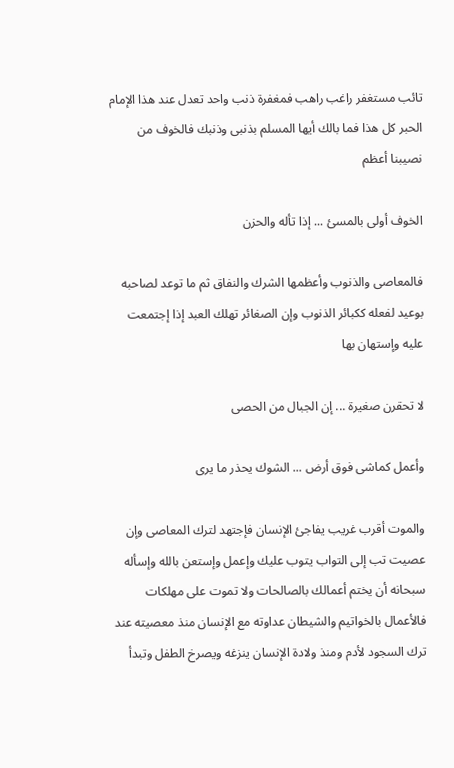تائب مستغفر راغب راهب فمغفرة ذنب واحد تعدل عند هذا الإمام الحبر كل هذا فما بالك أيها المسلم بذنبى وذنبك فالخوف من نصيبنا أعظم

الخوف أولى بالمسئ ... إذا تأله والحزن

فالمعاصى والذنوب وأعظمها الشرك والنفاق ثم ما توعد لصاحبه بوعيد لفعله ككبائر الذنوب وإن الصغائر تهلك العبد إذا إجتمعت عليه وإستهان بها

لا تحقرن صغيرة ... إن الجبال من الحصى

وأعمل كماشى فوق أرض ... الشوك يحذر ما يرى

والموت أقرب غريب يفاجئ الإنسان فإجتهد لترك المعاصى وإن عصيت تب إلى التواب يتوب عليك وإعمل وإستعن بالله وإسأله سبحانه أن يختم أعمالك بالصالحات ولا تموت على مهلكات فالأعمال بالخواتيم والشيطان عداوته مع الإنسان منذ معصيته عند ترك السجود لأدم ومنذ ولادة الإنسان ينزغه ويصرخ الطفل وتبدأ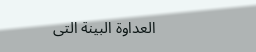العداوة البينة التى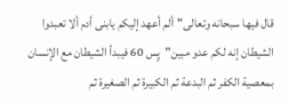قال فيها سبحانه وتعالى"ألم أعهد إليكم يابنى أدم ألا تعبدوا الشيطان إنه لكم عدو مبين"يٍس 60 فيبدأ الشيطان مع الإنسان بمعصية الكفر ثم البدعة ثم الكبيرة ثم الصغيرة ثم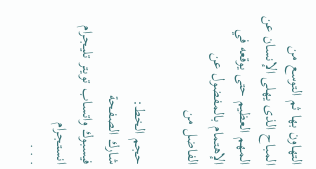التهاون بها ثم التوسع من المباح الذى يهلى الإنسان عن المهم العظيم حتى يوقعه في الإهتمام بالمفضول عن الفاضل من

حجم الخط:
شارك الصفحة
فيسبوك واتساب تويتر تليجرام انستجرام
. . .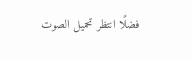فضلًا انتظر تحميل الصوت